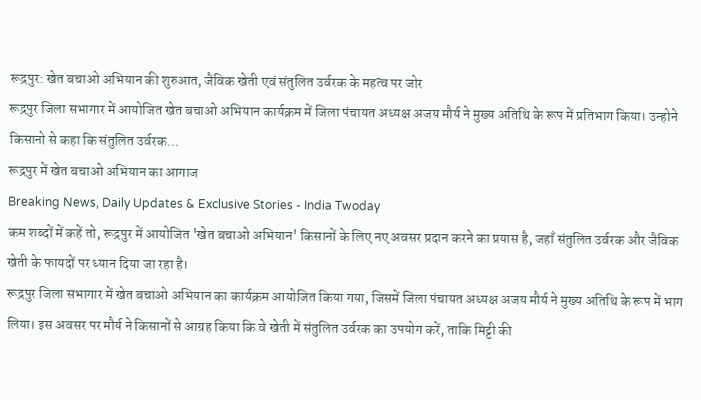रूद्रपुर: खेत बचाओ अभियान की शुरुआत, जैविक खेती एवं संतुलित उर्वरक के महत्व पर जोर
रूद्रपुर जिला सभागार में आयोजित खेत बचाओ अभियान कार्यक्रम में जिला पंचायत अध्यक्ष अजय मौर्य ने मुख्य अतिथि के रूप में प्रतिभाग किया। उन्होने किसानो से कहा कि संतुलित उर्वरक…
रूद्रपुर में खेत बचाओ अभियान का आगाज
Breaking News, Daily Updates & Exclusive Stories - India Twoday
कम शब्दों में कहें तो, रूद्रपुर में आयोजित 'खेत बचाओ अभियान' किसानों के लिए नए अवसर प्रदान करने का प्रयास है, जहाँ संतुलित उर्वरक और जैविक खेती के फायदों पर ध्यान दिया जा रहा है।
रूद्रपुर जिला सभागार में खेत बचाओ अभियान का कार्यक्रम आयोजित किया गया, जिसमें जिला पंचायत अध्यक्ष अजय मौर्य ने मुख्य अतिथि के रूप में भाग लिया। इस अवसर पर मौर्य ने किसानों से आग्रह किया कि वे खेती में संतुलित उर्वरक का उपयोग करें, ताकि मिट्टी की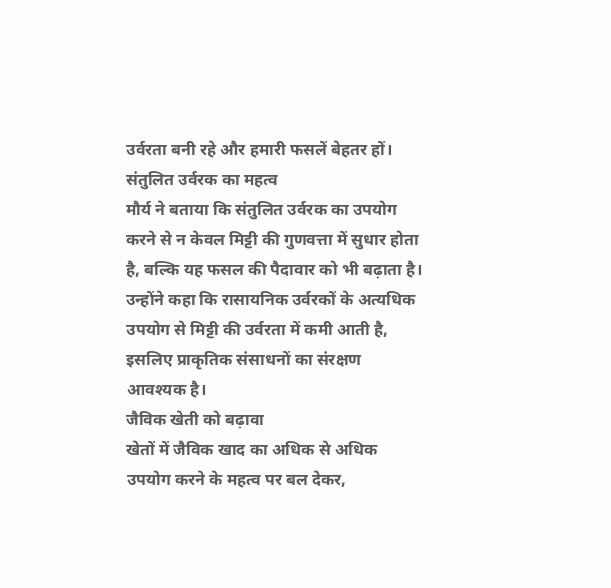उर्वरता बनी रहे और हमारी फसलें बेहतर हों।
संतुलित उर्वरक का महत्व
मौर्य ने बताया कि संतुलित उर्वरक का उपयोग करने से न केवल मिट्टी की गुणवत्ता में सुधार होता है, बल्कि यह फसल की पैदावार को भी बढ़ाता है। उन्होंने कहा कि रासायनिक उर्वरकों के अत्यधिक उपयोग से मिट्टी की उर्वरता में कमी आती है, इसलिए प्राकृतिक संसाधनों का संरक्षण आवश्यक है।
जैविक खेती को बढ़ावा
खेतों में जैविक खाद का अधिक से अधिक उपयोग करने के महत्व पर बल देकर,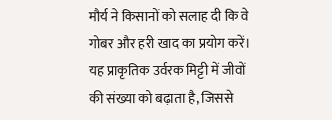मौर्य ने किसानों को सलाह दी कि वे गोबर और हरी खाद का प्रयोग करें। यह प्राकृतिक उर्वरक मिट्टी में जीवों की संख्या को बढ़ाता है, जिससे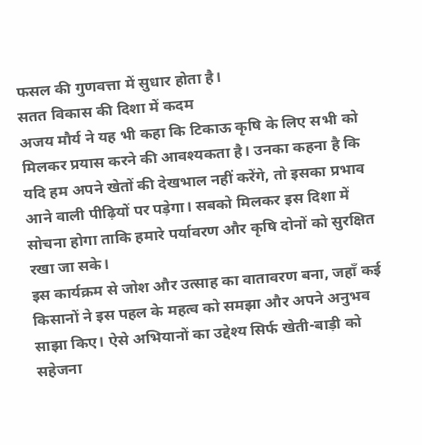फसल की गुणवत्ता में सुधार होता है।
सतत विकास की दिशा में कदम
अजय मौर्य ने यह भी कहा कि टिकाऊ कृषि के लिए सभी को मिलकर प्रयास करने की आवश्यकता है। उनका कहना है कि यदि हम अपने खेतों की देखभाल नहीं करेंगे, तो इसका प्रभाव आने वाली पीढ़ियों पर पड़ेगा। सबको मिलकर इस दिशा में सोचना होगा ताकि हमारे पर्यावरण और कृषि दोनों को सुरक्षित रखा जा सके।
इस कार्यक्रम से जोश और उत्साह का वातावरण बना, जहाँ कई किसानों ने इस पहल के महत्व को समझा और अपने अनुभव साझा किए। ऐसे अभियानों का उद्देश्य सिर्फ खेती-बाड़ी को सहेजना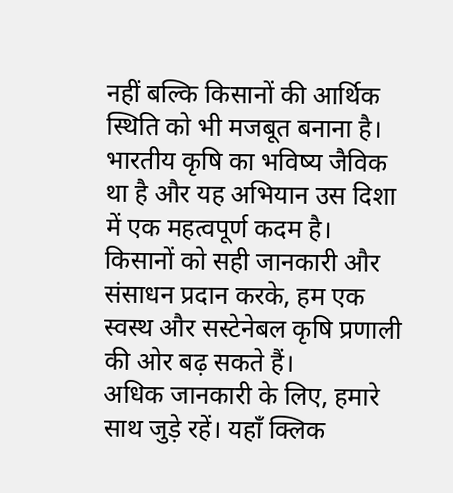नहीं बल्कि किसानों की आर्थिक स्थिति को भी मजबूत बनाना है।
भारतीय कृषि का भविष्य जैविक था है और यह अभियान उस दिशा में एक महत्वपूर्ण कदम है। किसानों को सही जानकारी और संसाधन प्रदान करके, हम एक स्वस्थ और सस्टेनेबल कृषि प्रणाली की ओर बढ़ सकते हैं।
अधिक जानकारी के लिए, हमारे साथ जुड़े रहें। यहाँ क्लिक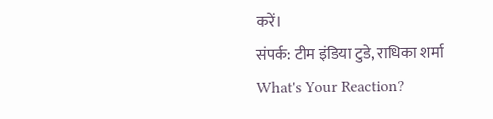करें।
संपर्क: टीम इंडिया टुडे, राधिका शर्मा
What's Your Reaction?